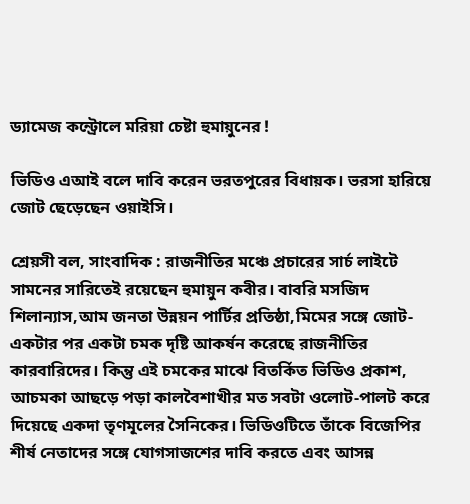ড্যামেজ কন্ট্রোলে মরিয়া চেষ্টা হুমায়ুনের !

ভিডিও এআই বলে দাবি করেন ভরতপুরের বিধায়ক। ভরসা হারিয়ে জোট ছেড়েছেন ওয়াইসি।

শ্রেয়সী বল, সাংবাদিক : রাজনীতির মঞ্চে প্রচারের সার্চ লাইটে সামনের সারিতেই রয়েছেন হুমায়ুন কবীর। বাবরি মসজিদ শিলান্যাস,আম জনতা উন্নয়ন পার্টির প্রতিষ্ঠা,মিমের সঙ্গে জোট-একটার পর একটা চমক দৃষ্টি আকর্ষন করেছে রাজনীতির কারবারিদের। কিন্তু এই চমকের মাঝে বিতর্কিত ভিডিও প্রকাশ, আচমকা আছড়ে পড়া কালবৈশাখীর মত সবটা ওলোট-পালট করে দিয়েছে একদা তৃণমূলের সৈনিকের। ভিডিওটিতে তাঁকে বিজেপির শীর্ষ নেতাদের সঙ্গে যোগসাজশের দাবি করতে এবং আসন্ন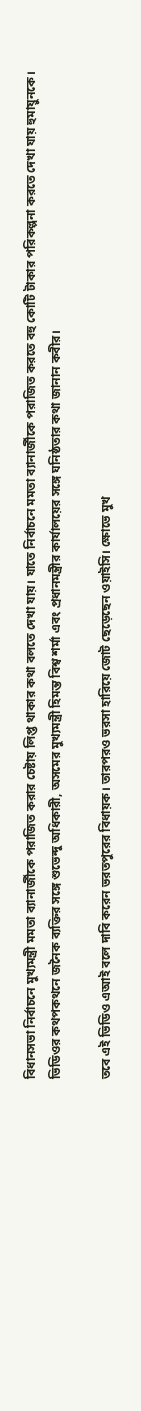বিধানসভা নির্বাচনে মুখ্যমন্ত্রী মমতা ব্যানার্জীকে পরাজিত করার চেষ্টায় লিপ্ত থাকার কথা বলতে দেখা যায়। যাতে নির্বাচনে মমতা ব্যানার্জীকে পরাজিত করতে বহু কোটি টাকার পরিকল্পনা করতে দেখা যায় হুমায়ুনকে। ভিডিওর কথপকথনে জনৈক ব্যক্তির সঙ্গে শুভেন্দু অধিকারী, অসমের মুখ্যমন্ত্রী হিমন্ত বিশ্ব শর্মা এবং প্রধানমন্ত্রীর কার্যালয়ের সঙ্গে ঘনিষ্ঠতার কথা জানান কবীর।

তবে এই ভিডিও এআই বলে দাবি করেন ভরতপুরের বিধায়ক। তারপরও ভরসা হারিয়ে জোট ছেড়েছেন ওয়াইসি। ক্ষোভে মুখ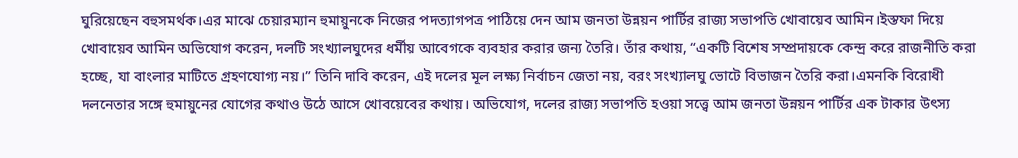ঘুরিয়েছেন বহুসমর্থক।এর মাঝে চেয়ারম্যান হুমায়ুনকে নিজের পদত্যাগপত্র পাঠিয়ে দেন আম জনতা উন্নয়ন পার্টির রাজ্য সভাপতি খোবায়েব আমিন।ইস্তফা দিয়ে খোবায়েব আমিন অভিযোগ করেন, দলটি সংখ্যালঘুদের ধর্মীয় আবেগকে ব্যবহার করার জন্য তৈরি। তাঁর কথায়, “একটি বিশেষ সম্প্রদায়কে কেন্দ্র করে রাজনীতি করা হচ্ছে, যা বাংলার মাটিতে গ্রহণযোগ্য নয়।” তিনি দাবি করেন, এই দলের মূল লক্ষ্য নির্বাচন জেতা নয়, বরং সংখ্যালঘু ভোটে বিভাজন তৈরি করা।এমনকি বিরোধী দলনেতার সঙ্গে হুমায়ুনের যোগের কথাও উঠে আসে খোবয়েবের কথায়। অভিযোগ, দলের রাজ্য সভাপতি হওয়া সত্ত্বে আম জনতা উন্নয়ন পার্টির এক টাকার উৎস্য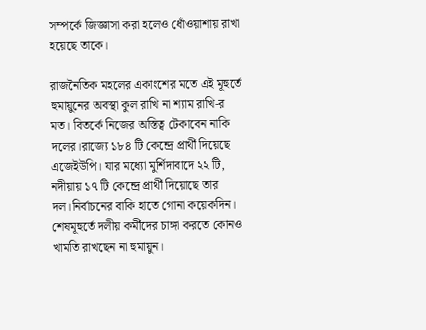সম্পর্কে জিজ্ঞাসা করা হলেও ধোঁওয়াশায় রাখা হয়েছে তাকে।

রাজনৈতিক মহলের একাংশের মতে এই মূহুর্তে হুমায়ুনের অবস্থা কুল রাখি না শ্যাম রাখি-র মত। বিতর্কে নিজের অস্তিত্ব টেকাবেন নাকি দলের।রাজ্যে ১৮৪ টি কেন্দ্রে প্রার্থী দিয়েছে এজেইউপি। যার মধ্যো মুর্শিদাবাদে ২২ টি, নদীয়ায় ১৭ টি কেন্দ্রে প্রার্থী দিয়োছে তার দল।নির্বাচনের বাকি হাতে গোনা কয়েকদিন। শেষমূহুর্তে দলীয় কর্মীদের চাঙ্গা করতে কোনও খামতি রাখছেন না হুমায়ুন।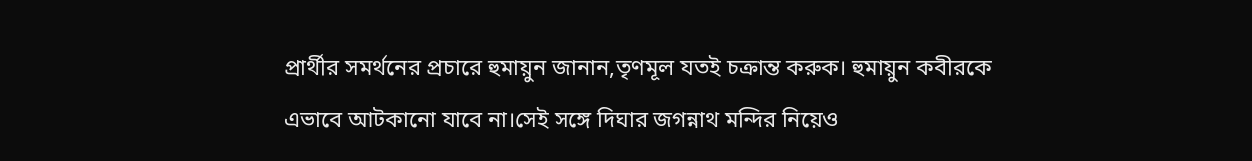প্রার্থীর সমর্থনের প্রচারে হুমায়ুন জানান,তৃণমূল যতই চক্রান্ত করুক। হুমায়ুন কবীরকে এভাবে আটকানো যাবে না।সেই সঙ্গে দিঘার জগন্নাথ মন্দির নিয়েও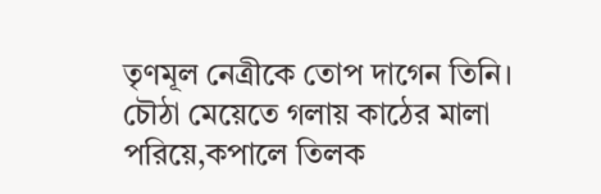তৃণমূল নেত্রীকে তোপ দাগেন তিনি। চৌঠা মেয়েতে গলায় কাঠের মালা পরিয়ে,কপালে তিলক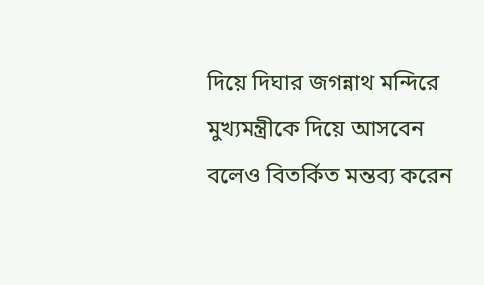দিয়ে দিঘার জগন্নাথ মন্দিরে মুখ্যমন্ত্রীকে দিয়ে আসবেন বলেও বিতর্কিত মন্তব্য করেন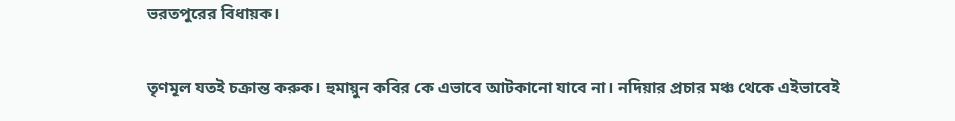ভরতপুরের বিধায়ক।

তৃণমূল যতই চক্রান্ত করুক। হুমায়ুন কবির কে এভাবে আটকানো যাবে না। নদিয়ার প্রচার মঞ্চ থেকে এইভাবেই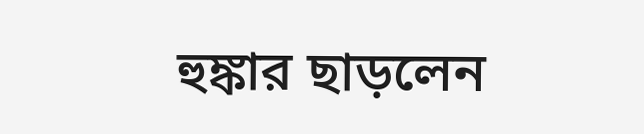হুঙ্কার ছাড়লেন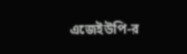এজেইউপি-র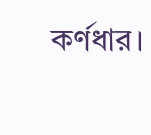কর্ণধার।